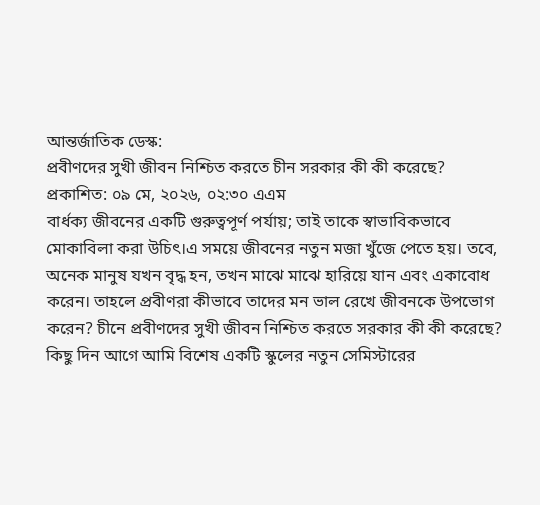আন্তর্জাতিক ডেস্ক:
প্রবীণদের সুখী জীবন নিশ্চিত করতে চীন সরকার কী কী করেছে?
প্রকাশিত: ০৯ মে, ২০২৬, ০২:৩০ এএম
বার্ধক্য জীবনের একটি গুরুত্বপূর্ণ পর্যায়; তাই তাকে স্বাভাবিকভাবে মোকাবিলা করা উচিৎ।এ সময়ে জীবনের নতুন মজা খুঁজে পেতে হয়। তবে, অনেক মানুষ যখন বৃদ্ধ হন, তখন মাঝে মাঝে হারিয়ে যান এবং একাবোধ করেন। তাহলে প্রবীণরা কীভাবে তাদের মন ভাল রেখে জীবনকে উপভোগ করেন? চীনে প্রবীণদের সুখী জীবন নিশ্চিত করতে সরকার কী কী করেছে?
কিছু দিন আগে আমি বিশেষ একটি স্কুলের নতুন সেমিস্টারের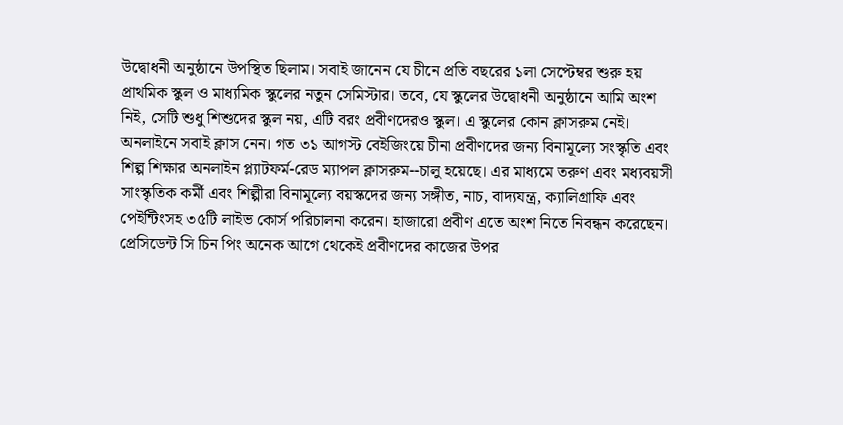উদ্বোধনী অনুষ্ঠানে উপস্থিত ছিলাম। সবাই জানেন যে চীনে প্রতি বছরের ১লা সেপ্টেম্বর শুরু হয় প্রাথমিক স্কুল ও মাধ্যমিক স্কুলের নতুন সেমিস্টার। তবে, যে স্কুলের উদ্বোধনী অনুষ্ঠানে আমি অংশ নিই, সেটি শুধু শিশুদের স্কুল নয়, এটি বরং প্রবীণদেরও স্কুল। এ স্কুলের কোন ক্লাসরুম নেই। অনলাইনে সবাই ক্লাস নেন। গত ৩১ আগস্ট বেইজিংয়ে চীনা প্রবীণদের জন্য বিনামূল্যে সংস্কৃতি এবং শিল্প শিক্ষার অনলাইন প্ল্যাটফর্ম-রেড ম্যাপল ক্লাসরুম--চালু হয়েছে। এর মাধ্যমে তরুণ এবং মধ্যবয়সী সাংস্কৃতিক কর্মী এবং শিল্পীরা বিনামূল্যে বয়স্কদের জন্য সঙ্গীত, নাচ, বাদ্যযন্ত্র, ক্যালিগ্রাফি এবং পেইন্টিংসহ ৩৫টি লাইভ কোর্স পরিচালনা করেন। হাজারো প্রবীণ এতে অংশ নিতে নিবন্ধন করেছেন।
প্রেসিডেন্ট সি চিন পিং অনেক আগে থেকেই প্রবীণদের কাজের উপর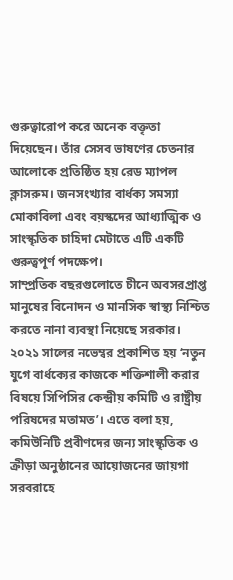গুরুত্বারোপ করে অনেক বক্তৃতা দিয়েছেন। তাঁর সেসব ভাষণের চেতনার আলোকে প্রতিষ্ঠিত হয় রেড ম্যাপল ক্লাসরুম। জনসংখ্যার বার্ধক্য সমস্যা মোকাবিলা এবং বয়স্কদের আধ্যাত্মিক ও সাংস্কৃতিক চাহিদা মেটাতে এটি একটি গুরুত্বপূর্ণ পদক্ষেপ।
সাম্প্রতিক বছরগুলোতে চীনে অবসরপ্রাপ্ত মানুষের বিনোদন ও মানসিক স্বাস্থ্য নিশ্চিত করতে নানা ব্যবস্থা নিয়েছে সরকার। ২০২১ সালের নভেম্বর প্রকাশিত হয় ‘নতুন যুগে বার্ধক্যের কাজকে শক্তিশালী করার বিষয়ে সিপিসির কেন্দ্রীয় কমিটি ও রাষ্ট্রীয় পরিষদের মতামত’। এতে বলা হয়, কমিউনিটি প্রবীণদের জন্য সাংস্কৃতিক ও ক্রীড়া অনুষ্ঠানের আয়োজনের জায়গা সরবরাহে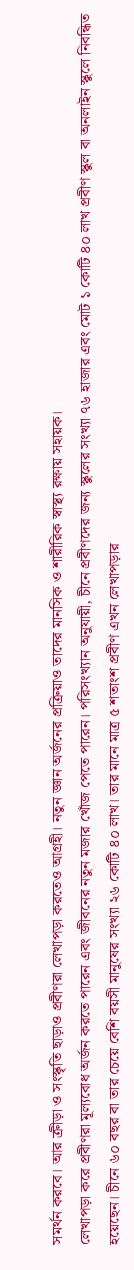সমর্থন করবে। আর ক্রীড়া ও সংস্কৃতি ছাড়াও প্রবীণরা লেখাপড়া করতেও আগ্রহী। নতুন জ্ঞান অর্জনের প্রক্রিয়াও তাদের মানসিক ও শারীরিক স্বাস্থ্য রক্ষায় সহায়ক।
লেখাপড়া করে প্রবীণরা মূল্যবোধ অর্জন করতে পারেন এবং জীবনের নতুন মজার খোঁজ পেতে পারেন। পরিসংখ্যান অনুযায়ী, চীনে প্রবীণদের জন্য স্কুলের সংখ্যা ৭৬ হাজার এবং মোট ১ কোটি ৪০ লাখ প্রবীণ স্কুল বা অনলাইন স্কুলে নিবন্ধিত হয়েছেন। চীনে ৬০ বছর বা তার চেয়ে বেশি বয়সী মানুষের সংখ্যা ২৬ কোটি ৪০ লাখ। তার মানে মাত্র ৫ শতাংশ প্রবীণ এখন লেখাপড়ার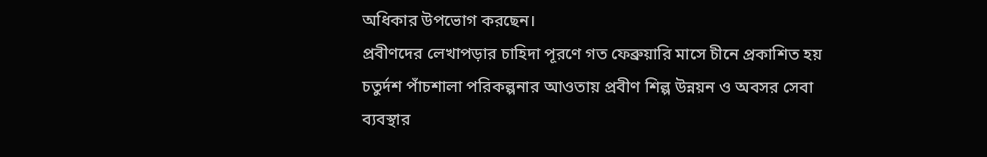অধিকার উপভোগ করছেন।
প্রবীণদের লেখাপড়ার চাহিদা পূরণে গত ফেব্রুয়ারি মাসে চীনে প্রকাশিত হয় চতুর্দশ পাঁচশালা পরিকল্পনার আওতায় প্রবীণ শিল্প উন্নয়ন ও অবসর সেবা ব্যবস্থার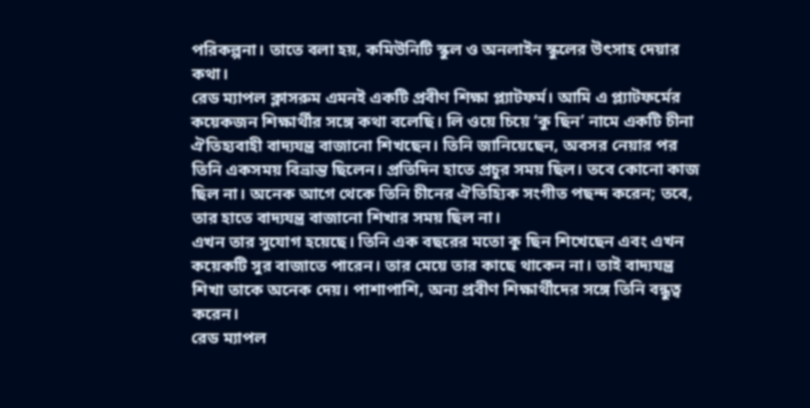পরিকল্পনা। তাতে বলা হয়, কমিউনিটি স্কুল ও অনলাইন স্কুলের উৎসাহ দেয়ার কথা।
রেড ম্যাপল ক্লাসরুম এমনই একটি প্রবীণ শিক্ষা প্ল্যাটফর্ম। আমি এ প্ল্যাটফর্মের কয়েকজন শিক্ষার্থীর সঙ্গে কথা বলেছি। লি ওয়ে চিয়ে ‘কু ছিন’ নামে একটি চীনা ঐতিহ্যবাহী বাদ্যযন্ত্র বাজানো শিখছেন। তিনি জানিয়েছেন, অবসর নেয়ার পর তিনি একসময় বিভ্রান্ত ছিলেন। প্রতিদিন হাতে প্রচুর সময় ছিল। তবে কোনো কাজ ছিল না। অনেক আগে থেকে তিনি চীনের ঐতিহ্যিক সংগীত পছন্দ করেন; তবে, তার হাতে বাদ্যযন্ত্র বাজানো শিখার সময় ছিল না।
এখন তার সুযোগ হয়েছে। তিনি এক বছরের মতো কু ছিন শিখেছেন এবং এখন কয়েকটি সুর বাজাতে পারেন। তার মেয়ে তার কাছে থাকেন না। তাই বাদ্যযন্ত্র শিখা তাকে অনেক দেয়। পাশাপাশি, অন্য প্রবীণ শিক্ষার্থীদের সঙ্গে তিনি বন্ধুত্ব করেন।
রেড ম্যাপল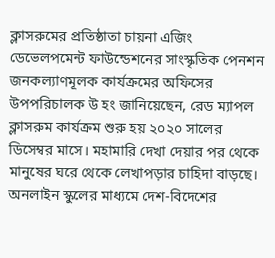ক্লাসরুমের প্রতিষ্ঠাতা চায়না এজিং ডেভেলপমেন্ট ফাউন্ডেশনের সাংস্কৃতিক পেনশন জনকল্যাণমূলক কার্যক্রমের অফিসের উপপরিচালক উ হং জানিয়েছেন, রেড ম্যাপল ক্লাসরুম কার্যক্রম শুরু হয় ২০২০ সালের ডিসেম্বর মাসে। মহামারি দেখা দেয়ার পর থেকে মানুষের ঘরে থেকে লেখাপড়ার চাহিদা বাড়ছে। অনলাইন স্কুলের মাধ্যমে দেশ-বিদেশের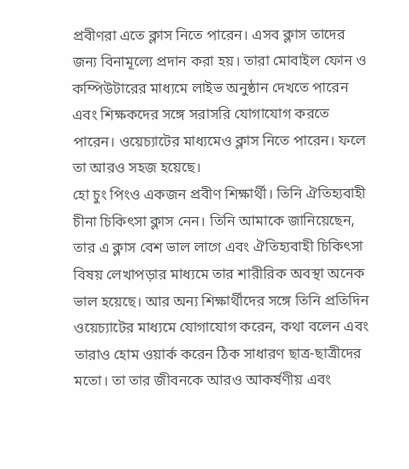প্রবীণরা এতে ক্লাস নিতে পারেন। এসব ক্লাস তাদের জন্য বিনামূল্যে প্রদান করা হয়। তারা মোবাইল ফোন ও কম্পিউটারের মাধ্যমে লাইভ অনুষ্ঠান দেখতে পারেন এবং শিক্ষকদের সঙ্গে সরাসরি যোগাযোগ করতে পারেন। ওয়েচ্যাটের মাধ্যমেও ক্লাস নিতে পারেন। ফলে তা আরও সহজ হয়েছে।
হো চুং পিংও একজন প্রবীণ শিক্ষার্থী। তিনি ঐতিহ্যবাহী চীনা চিকিৎসা ক্লাস নেন। তিনি আমাকে জানিয়েছেন, তার এ ক্লাস বেশ ভাল লাগে এবং ঐতিহ্যবাহী চিকিৎসা বিষয় লেখাপড়ার মাধ্যমে তার শারীরিক অবস্থা অনেক ভাল হয়েছে। আর অন্য শিক্ষার্থীদের সঙ্গে তিনি প্রতিদিন ওয়েচ্যাটের মাধ্যমে যোগাযোগ করেন, কথা বলেন এবং তারাও হোম ওয়ার্ক করেন ঠিক সাধারণ ছাত্র-ছাত্রীদের মতো। তা তার জীবনকে আরও আকর্ষণীয় এবং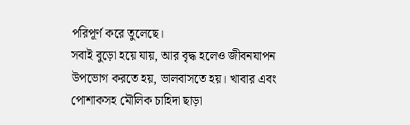পরিপূর্ণ করে তুলেছে।
সবাই বুড়ো হয়ে যায়, আর বৃদ্ধ হলেও জীবনযাপন উপভোগ করতে হয়, ভালবাসতে হয়। খাবার এবং পোশাকসহ মৌলিক চাহিদা ছাড়া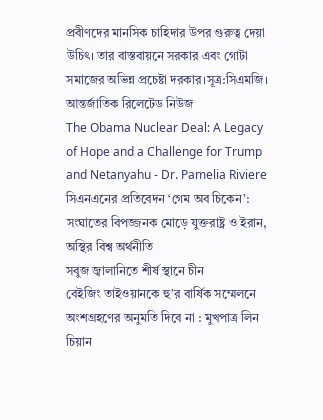প্রবীণদের মানসিক চাহিদার উপর গুরুত্ব দেয়া উচিৎ। তার বাস্তবায়নে সরকার এবং গোটা সমাজের অভিন্ন প্রচেষ্টা দরকার।সূত্র:সিএমজি।
আন্তর্জাতিক রিলেটেড নিউজ
The Obama Nuclear Deal: A Legacy of Hope and a Challenge for Trump and Netanyahu - Dr. Pamelia Riviere
সিএনএনের প্রতিবেদন ‘গেম অব চিকেন’: সংঘাতের বিপজ্জনক মোড়ে যুক্তরাষ্ট্র ও ইরান, অস্থির বিশ্ব অর্থনীতি
সবুজ জ্বালানিতে শীর্ষ স্থানে চীন
বেইজিং তাইওয়ানকে হু’র বার্ষিক সম্মেলনে অংশগ্রহণের অনুমতি দিবে না : মুখপাত্র লিন চিয়ান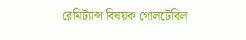রেমিট্যান্স বিষয়ক গোলটেবিল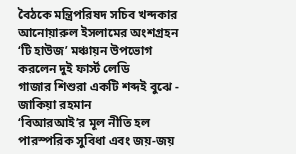বৈঠকে মন্ত্রিপরিষদ সচিব খন্দকার আনোয়ারুল ইসলামের অংশগ্রহন
‘টি হাউজ’ মঞ্চায়ন উপভোগ করলেন দুই ফার্স্ট লেডি
গাজার শিশুরা একটি শব্দই বুঝে - জাকিয়া রহমান
‘বিআরআই’র মূল নীতি হল পারস্পরিক সুবিধা এবং জয়-জয়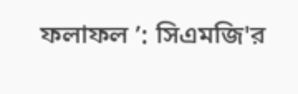ফলাফল ’: সিএমজি'র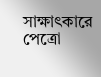সাক্ষাৎকারে পেত্রো